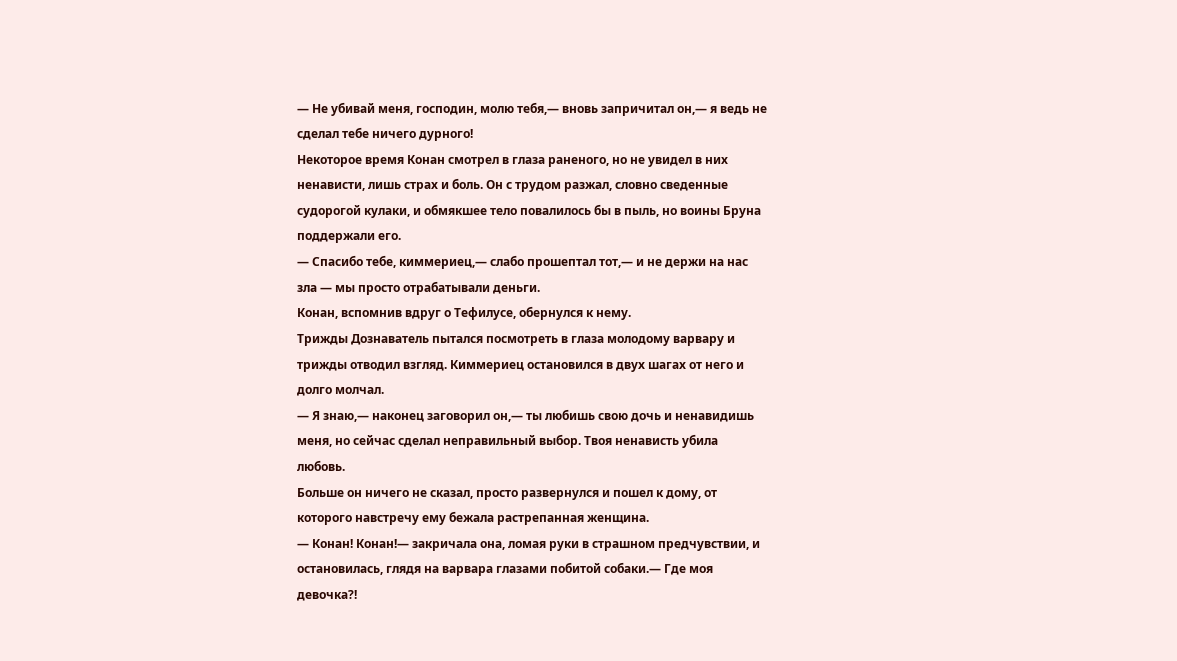— Не убивай меня, господин, молю тебя,— вновь запричитал он,— я ведь не сделал тебе ничего дурного!
Некоторое время Конан смотрел в глаза раненого, но не увидел в них ненависти, лишь страх и боль. Он с трудом разжал, словно сведенные судорогой кулаки, и обмякшее тело повалилось бы в пыль, но воины Бруна поддержали его.
— Спасибо тебе, киммериец,— слабо прошептал тот,— и не держи на нас зла — мы просто отрабатывали деньги.
Конан, вспомнив вдруг о Тефилусе, обернулся к нему.
Трижды Дознаватель пытался посмотреть в глаза молодому варвару и трижды отводил взгляд. Киммериец остановился в двух шагах от него и долго молчал.
— Я знаю,— наконец заговорил он,— ты любишь свою дочь и ненавидишь меня, но сейчас сделал неправильный выбор. Твоя ненависть убила любовь.
Больше он ничего не сказал, просто развернулся и пошел к дому, от которого навстречу ему бежала растрепанная женщина.
— Конан! Конан!— закричала она, ломая руки в страшном предчувствии, и остановилась, глядя на варвара глазами побитой собаки.— Где моя девочка?!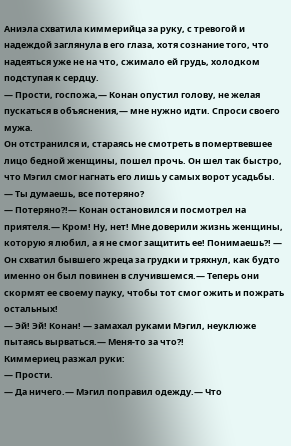Аниэла схватила киммерийца за руку, с тревогой и надеждой заглянула в его глаза, хотя сознание того, что надеяться уже не на что, сжимало ей грудь, холодком подступая к сердцу.
— Прости, госпожа,— Конан опустил голову, не желая пускаться в объяснения,— мне нужно идти. Спроси своего мужа.
Он отстранился и, стараясь не смотреть в помертвевшее лицо бедной женщины, пошел прочь. Он шел так быстро, что Мэгил смог нагнать его лишь у самых ворот усадьбы.
— Ты думаешь, все потеряно?
— Потеряно?!— Конан остановился и посмотрел на приятеля.— Кром! Ну, нет! Мне доверили жизнь женщины, которую я любил, а я не смог защитить ее! Понимаешь?! — Он схватил бывшего жреца за грудки и тряхнул, как будто именно он был повинен в случившемся.— Теперь они скормят ее своему пауку, чтобы тот смог ожить и пожрать остальных!
— Эй! Эй! Конан! — замахал руками Мэгил, неуклюже пытаясь вырваться.— Меня-то за что?!
Киммериец разжал руки:
— Прости.
— Да ничего.— Мэгил поправил одежду.— Что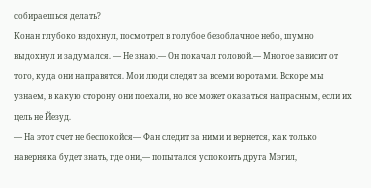собираешься делать?
Конан глубоко вздохнул, посмотрел в голубое безоблачное небо, шумно выдохнул и задумался. — Не знаю.— Он покачал головой.— Многое зависит от того, куда они направятся. Мои люди следят за всеми воротами. Вскоре мы узнаем, в какую сторону они поехали, но все может оказаться напрасным, если их цель не Йезуд.
— На этот счет не беспокойся— Фан следит за ними и вернется, как только наверняка будет знать, где они,— попытался успокоить друга Мэгил,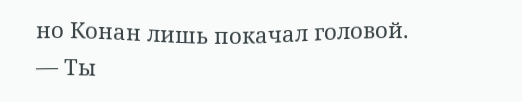но Конан лишь покачал головой.
— Ты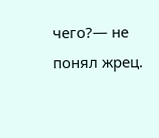чего?— не понял жрец.